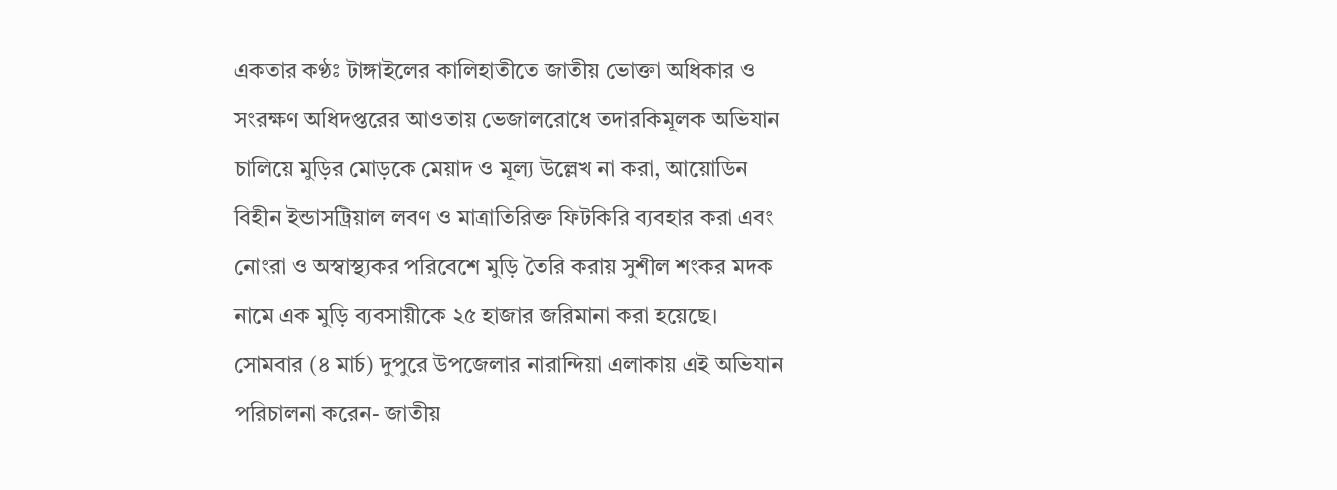একতার কণ্ঠঃ টাঙ্গাইলের কালিহাতীতে জাতীয় ভোক্তা অধিকার ও সংরক্ষণ অধিদপ্তরের আওতায় ভেজালরোধে তদারকিমূলক অভিযান চালিয়ে মুড়ির মোড়কে মেয়াদ ও মূল্য উল্লেখ না করা, আয়োডিন বিহীন ইন্ডাসট্রিয়াল লবণ ও মাত্রাতিরিক্ত ফিটকিরি ব্যবহার করা এবং নোংরা ও অস্বাস্থ্যকর পরিবেশে মুড়ি তৈরি করায় সুশীল শংকর মদক নামে এক মুড়ি ব্যবসায়ীকে ২৫ হাজার জরিমানা করা হয়েছে।
সোমবার (৪ মার্চ) দুপুরে উপজেলার নারান্দিয়া এলাকায় এই অভিযান পরিচালনা করেন- জাতীয়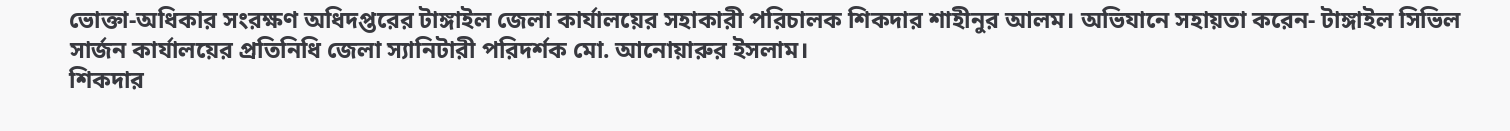ভোক্তা-অধিকার সংরক্ষণ অধিদপ্তরের টাঙ্গাইল জেলা কার্যালয়ের সহাকারী পরিচালক শিকদার শাহীনুর আলম। অভিযানে সহায়তা করেন- টাঙ্গাইল সিভিল সার্জন কার্যালয়ের প্রতিনিধি জেলা স্যানিটারী পরিদর্শক মো. আনোয়ারুর ইসলাম।
শিকদার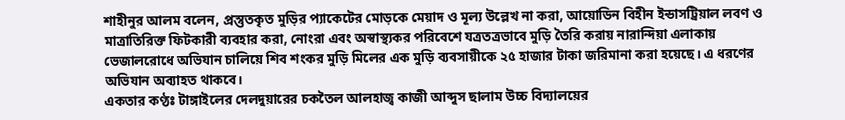শাহীনুর আলম বলেন, প্রস্তুতকৃত মুড়ির প্যাকেটের মোড়কে মেয়াদ ও মূল্য উল্লেখ না করা, আয়োডিন বিহীন ইন্ডাসট্রিয়াল লবণ ও মাত্রাতিরিক্ত ফিটকারী ব্যবহার করা, নোংরা এবং অস্বাস্থ্যকর পরিবেশে যত্রতত্রভাবে মুড়ি তৈরি করায় নারান্দিয়া এলাকায় ভেজালরোধে অভিযান চালিয়ে শিব শংকর মুড়ি মিলের এক মুড়ি ব্যবসায়ীকে ২৫ হাজার টাকা জরিমানা করা হয়েছে। এ ধরণের অভিযান অব্যাহত থাকবে।
একতার কণ্ঠঃ টাঙ্গাইলের দেলদুয়ারের চকতৈল আলহাজ্ব কাজী আব্দুস ছালাম উচ্চ বিদ্যালয়ের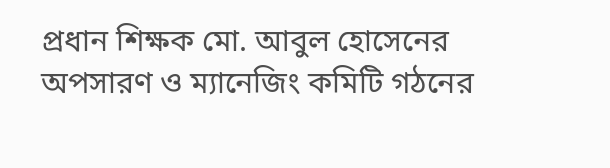প্রধান শিক্ষক মো. আবুল হোসেনের অপসারণ ও ম্যানেজিং কমিটি গঠনের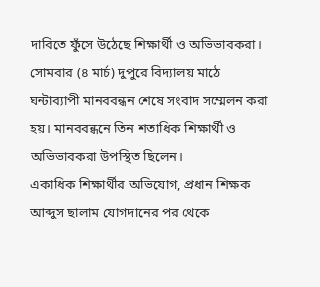দাবিতে ফুঁসে উঠেছে শিক্ষার্থী ও অভিভাবকরা।
সোমবার (৪ মার্চ) দুপুরে বিদ্যালয় মাঠে ঘন্টাব্যাপী মানববন্ধন শেষে সংবাদ সম্মেলন করা হয়। মানববন্ধনে তিন শতাধিক শিক্ষার্থী ও অভিভাবকরা উপস্থিত ছিলেন।
একাধিক শিক্ষার্থীর অভিযোগ, প্রধান শিক্ষক আব্দুস ছালাম যোগদানের পর থেকে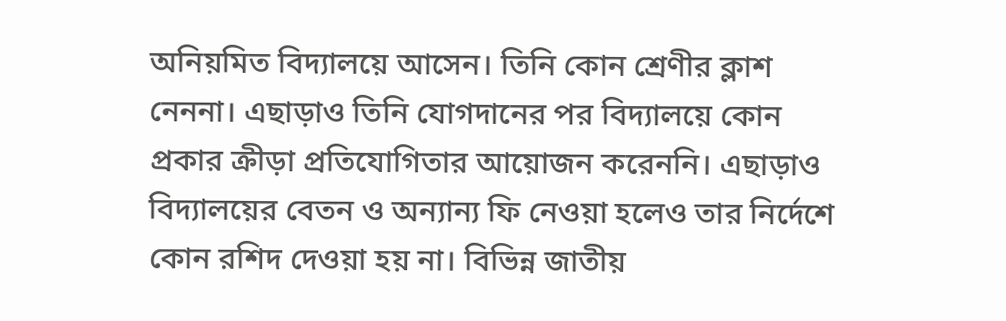অনিয়মিত বিদ্যালয়ে আসেন। তিনি কোন শ্রেণীর ক্লাশ নেননা। এছাড়াও তিনি যোগদানের পর বিদ্যালয়ে কোন প্রকার ক্রীড়া প্রতিযোগিতার আয়োজন করেননি। এছাড়াও বিদ্যালয়ের বেতন ও অন্যান্য ফি নেওয়া হলেও তার নির্দেশে কোন রশিদ দেওয়া হয় না। বিভিন্ন জাতীয়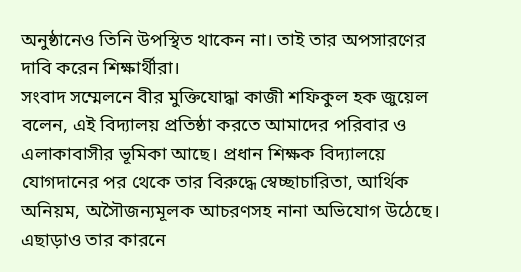অনুষ্ঠানেও তিনি উপস্থিত থাকেন না। তাই তার অপসারণের দাবি করেন শিক্ষার্থীরা।
সংবাদ সম্মেলনে বীর মুক্তিযোদ্ধা কাজী শফিকুল হক জুয়েল বলেন, এই বিদ্যালয় প্রতিষ্ঠা করতে আমাদের পরিবার ও এলাকাবাসীর ভূমিকা আছে। প্রধান শিক্ষক বিদ্যালয়ে যোগদানের পর থেকে তার বিরুদ্ধে স্বেচ্ছাচারিতা, আর্থিক অনিয়ম, অসৈৗজন্যমূলক আচরণসহ নানা অভিযোগ উঠেছে। এছাড়াও তার কারনে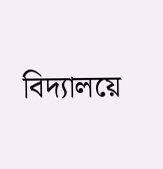বিদ্যালয়ে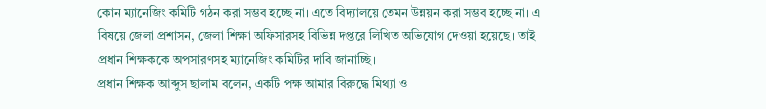কোন ম্যানেজিং কমিটি গঠন করা সম্ভব হচ্ছে না। এতে বিদ্যালয়ে তেমন উন্নয়ন করা সম্ভব হচ্ছে না। এ বিষয়ে জেলা প্রশাসন, জেলা শিক্ষা অফিসারসহ বিভিন্ন দপ্তরে লিখিত অভিযোগ দেওয়া হয়েছে। তাই প্রধান শিক্ষককে অপসারণসহ ম্যানেজিং কমিটির দাবি জানাচ্ছি।
প্রধান শিক্ষক আব্দুস ছালাম বলেন, একটি পক্ষ আমার বিরুদ্ধে মিথ্যা ও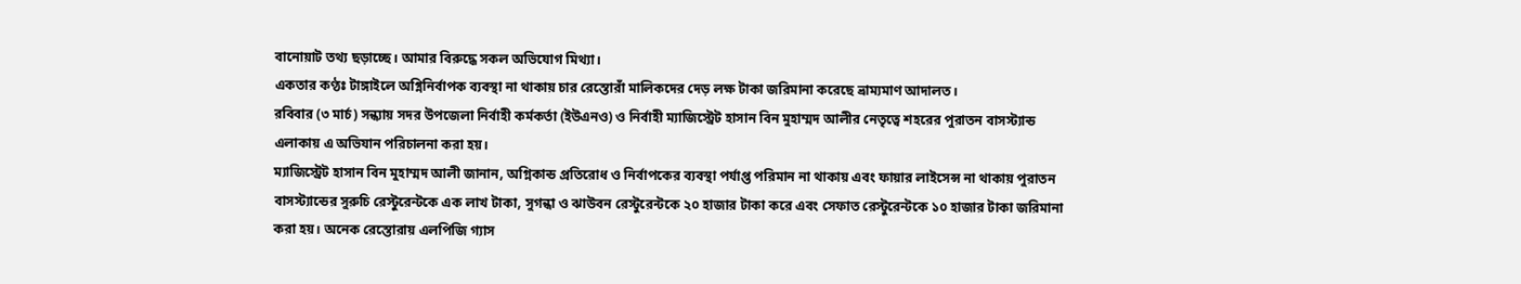বানোয়াট তথ্য ছড়াচ্ছে। আমার বিরুদ্ধে সকল অভিযোগ মিথ্যা।
একতার কণ্ঠঃ টাঙ্গাইলে অগ্নিনির্বাপক ব্যবস্থা না থাকায় চার রেস্তোরাঁ মালিকদের দেড় লক্ষ টাকা জরিমানা করেছে ভ্রাম্যমাণ আদালত।
রবিবার (৩ মার্চ) সন্ধ্যায় সদর উপজেলা নির্বাহী কর্মকর্তা (ইউএনও) ও নির্বাহী ম্যাজিস্ট্রেট হাসান বিন মুহাম্মদ আলীর নেতৃত্বে শহরের পুরাতন বাসস্ট্যান্ড এলাকায় এ অভিযান পরিচালনা করা হয়।
ম্যাজিস্ট্রেট হাসান বিন মুহাম্মদ আলী জানান, অগ্নিকান্ড প্রতিরোধ ও নির্বাপকের ব্যবস্থা পর্যাপ্ত পরিমান না থাকায় এবং ফায়ার লাইসেন্স না থাকায় পুরাতন বাসস্ট্যান্ডের সুরুচি রেস্টুরেন্টকে এক লাখ টাকা, সুগন্ধা ও ঝাউবন রেস্টুরেন্টকে ২০ হাজার টাকা করে এবং সেফাত রেস্টুরেন্টকে ১০ হাজার টাকা জরিমানা করা হয়। অনেক রেস্তোরায় এলপিজি গ্যাস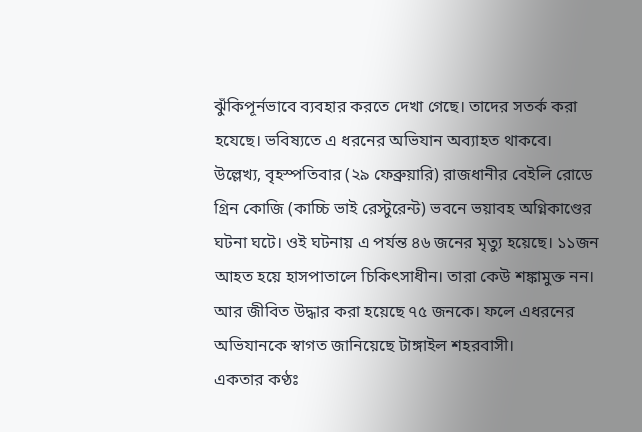ঝুঁকিপূর্নভাবে ব্যবহার করতে দেখা গেছে। তাদের সতর্ক করা হযেছে। ভবিষ্যতে এ ধরনের অভিযান অব্যাহত থাকবে।
উল্লেখ্য, বৃহস্পতিবার (২৯ ফেব্রুয়ারি) রাজধানীর বেইলি রোডে গ্রিন কোজি (কাচ্চি ভাই রেস্টুরেন্ট) ভবনে ভয়াবহ অগ্নিকাণ্ডের ঘটনা ঘটে। ওই ঘটনায় এ পর্যন্ত ৪৬ জনের মৃত্যু হয়েছে। ১১জন আহত হয়ে হাসপাতালে চিকিৎসাধীন। তারা কেউ শঙ্কামুক্ত নন। আর জীবিত উদ্ধার করা হয়েছে ৭৫ জনকে। ফলে এধরনের অভিযানকে স্বাগত জানিয়েছে টাঙ্গাইল শহরবাসী।
একতার কণ্ঠঃ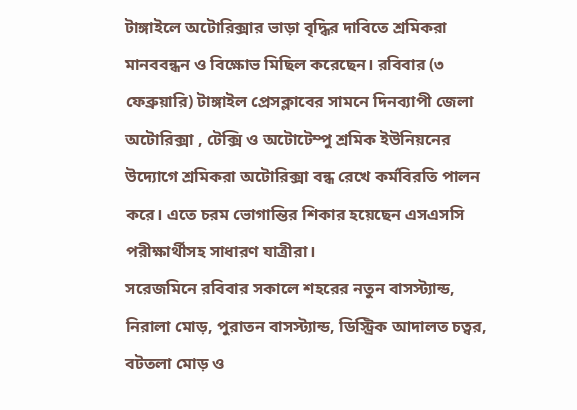টাঙ্গাইলে অটোরিক্সার ভাড়া বৃদ্ধির দাবিতে শ্রমিকরা মানববন্ধন ও বিক্ষোভ মিছিল করেছেন। রবিবার (৩ ফেব্রুয়ারি) টাঙ্গাইল প্রেসক্লাবের সামনে দিনব্যাপী জেলা অটোরিক্সা , টেক্সি ও অটোটেম্পু শ্রমিক ইউনিয়নের উদ্যোগে শ্রমিকরা অটোরিক্সা বন্ধ রেখে কর্মবিরতি পালন করে। এতে চরম ভোগান্তির শিকার হয়েছেন এসএসসি পরীক্ষার্থীসহ সাধারণ যাত্রীরা।
সরেজমিনে রবিবার সকালে শহরের নতুন বাসস্ট্যান্ড, নিরালা মোড়, পুরাতন বাসস্ট্যান্ড, ডিস্ট্রিক আদালত চত্বর, বটতলা মোড় ও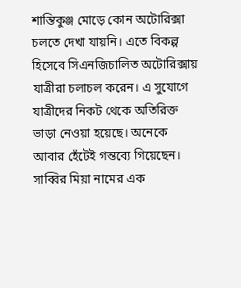শান্তিকুঞ্জ মোড়ে কোন অটোরিক্সা চলতে দেখা যায়নি। এতে বিকল্প হিসেবে সিএনজিচালিত অটোরিক্সায় যাত্রীরা চলাচল করেন। এ সুযোগে যাত্রীদের নিকট থেকে অতিরিক্ত ভাড়া নেওয়া হয়েছে। অনেকে আবার হেঁটেই গন্তব্যে গিয়েছেন।
সাব্বির মিয়া নামের এক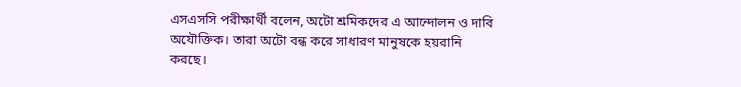এসএসসি পরীক্ষার্থী বলেন, অটো শ্রমিকদের এ আন্দোলন ও দাবি অযৌক্তিক। তারা অটো বন্ধ করে সাধারণ মানুষকে হয়রানি করছে।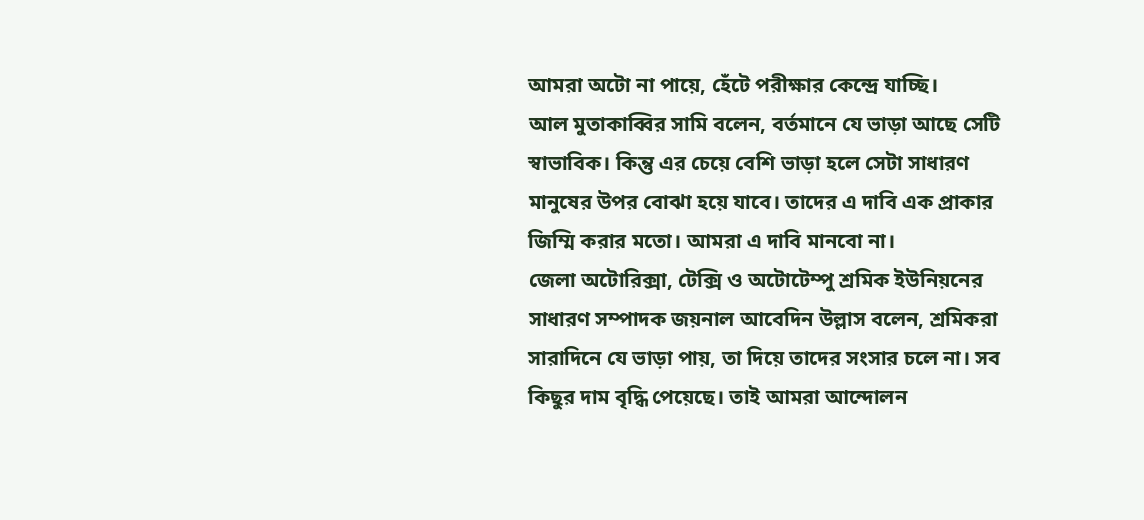আমরা অটো না পায়ে, হেঁটে পরীক্ষার কেন্দ্রে যাচ্ছি।
আল মুতাকাব্বির সামি বলেন, বর্তমানে যে ভাড়া আছে সেটি স্বাভাবিক। কিন্তু এর চেয়ে বেশি ভাড়া হলে সেটা সাধারণ মানুষের উপর বোঝা হয়ে যাবে। তাদের এ দাবি এক প্রাকার জিম্মি করার মতো। আমরা এ দাবি মানবো না।
জেলা অটোরিক্সা, টেক্সি ও অটোটেম্পু শ্রমিক ইউনিয়নের সাধারণ সম্পাদক জয়নাল আবেদিন উল্লাস বলেন, শ্রমিকরা সারাদিনে যে ভাড়া পায়, তা দিয়ে তাদের সংসার চলে না। সব কিছুর দাম বৃদ্ধি পেয়েছে। তাই আমরা আন্দোলন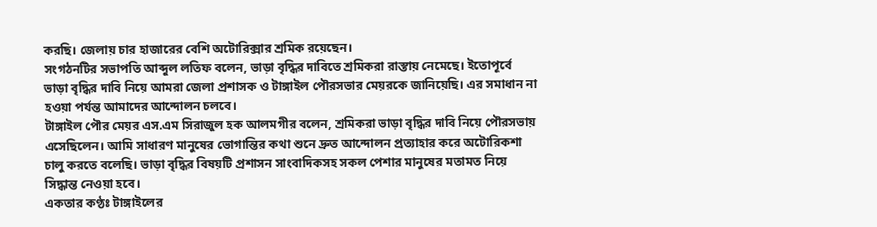করছি। জেলায় চার হাজারের বেশি অটোরিক্সার শ্রমিক রয়েছেন।
সংগঠনটির সভাপতি আব্দুল লতিফ বলেন, ভাড়া বৃদ্ধির দাবিতে শ্রমিকরা রাস্তায় নেমেছে। ইতোপূর্বে ভাড়া বৃদ্ধির দাবি নিয়ে আমরা জেলা প্রশাসক ও টাঙ্গাইল পৌরসভার মেয়রকে জানিয়েছি। এর সমাধান না হওয়া পর্যন্ত আমাদের আন্দোলন চলবে।
টাঙ্গাইল পৌর মেয়র এস.এম সিরাজুল হক আলমগীর বলেন, শ্রমিকরা ভাড়া বৃদ্ধির দাবি নিয়ে পৌরসভায় এসেছিলেন। আমি সাধারণ মানুষের ভোগান্তির কথা শুনে দ্রুত আন্দোলন প্রত্যাহার করে অটোরিকশা চালু করতে বলেছি। ভাড়া বৃদ্ধির বিষয়টি প্রশাসন সাংবাদিকসহ সকল পেশার মানুষের মতামত নিয়ে সিদ্ধান্ত নেওয়া হবে।
একতার কণ্ঠঃ টাঙ্গাইলের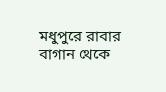মধুপুরে রাবার বাগান থেকে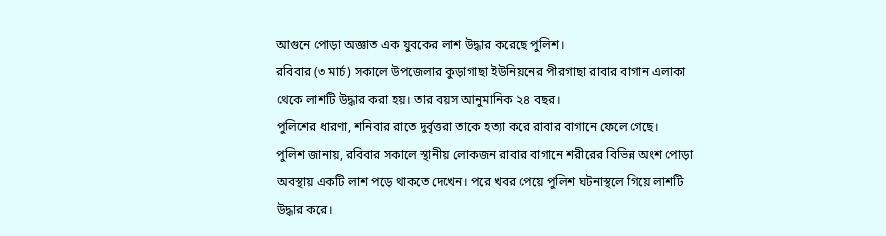আগুনে পোড়া অজ্ঞাত এক যুবকের লাশ উদ্ধার করেছে পুলিশ।
রবিবার (৩ মার্চ) সকালে উপজেলার কুড়াগাছা ইউনিয়নের পীরগাছা রাবার বাগান এলাকা থেকে লাশটি উদ্ধার করা হয়। তার বয়স আনুমানিক ২৪ বছর।
পুলিশের ধারণা, শনিবার রাতে দুর্বৃত্তরা তাকে হত্যা করে রাবার বাগানে ফেলে গেছে।
পুলিশ জানায়, রবিবার সকালে স্থানীয় লোকজন রাবার বাগানে শরীরের বিভিন্ন অংশ পোড়া অবস্থায় একটি লাশ পড়ে থাকতে দেখেন। পরে খবর পেয়ে পুলিশ ঘটনাস্থলে গিয়ে লাশটি উদ্ধার করে।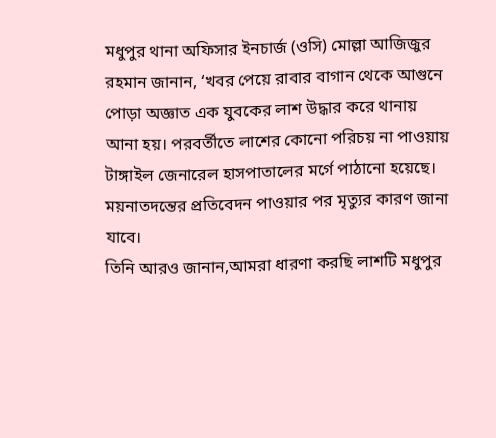মধুপুর থানা অফিসার ইনচার্জ (ওসি) মোল্লা আজিজুর রহমান জানান, ‘খবর পেয়ে রাবার বাগান থেকে আগুনে পোড়া অজ্ঞাত এক যুবকের লাশ উদ্ধার করে থানায় আনা হয়। পরবর্তীতে লাশের কোনো পরিচয় না পাওয়ায় টাঙ্গাইল জেনারেল হাসপাতালের মর্গে পাঠানো হয়েছে। ময়নাতদন্তের প্রতিবেদন পাওয়ার পর মৃত্যুর কারণ জানা যাবে।
তিনি আরও জানান,আমরা ধারণা করছি লাশটি মধুপুর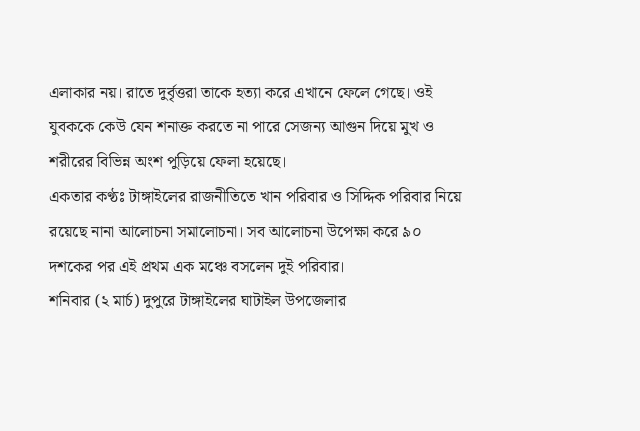এলাকার নয়। রাতে দুর্বৃত্তরা তাকে হত্যা করে এখানে ফেলে গেছে। ওই যুবককে কেউ যেন শনাক্ত করতে না পারে সেজন্য আগুন দিয়ে মুখ ও শরীরের বিভিন্ন অংশ পুড়িয়ে ফেলা হয়েছে।
একতার কণ্ঠঃ টাঙ্গাইলের রাজনীতিতে খান পরিবার ও সিদ্দিক পরিবার নিয়ে রয়েছে নানা আলোচনা সমালোচনা। সব আলোচনা উপেক্ষা করে ৯০ দশকের পর এই প্রথম এক মঞ্চে বসলেন দুই পরিবার।
শনিবার (২ মার্চ) দুপুরে টাঙ্গাইলের ঘাটাইল উপজেলার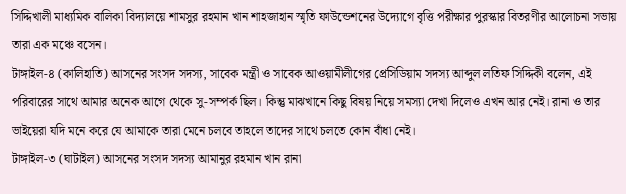সিদ্দিখালী মাধ্যমিক বালিকা বিদ্যালয়ে শামসুর রহমান খান শাহজাহান স্মৃতি ফাউন্ডেশনের উদ্যোগে বৃত্তি পরীক্ষার পুরস্কার বিতরণীর আলোচনা সভায় তারা এক মঞ্চে বসেন।
টাঙ্গাইল-৪ (কালিহাতি) আসনের সংসদ সদস্য, সাবেক মন্ত্রী ও সাবেক আওয়ামীলীগের প্রেসিডিয়াম সদস্য আব্দুল লতিফ সিদ্দিকী বলেন, এই পরিবারের সাথে আমার অনেক আগে থেকে সু-সম্পর্ক ছিল। কিন্তু মাঝখানে কিছু বিষয় নিয়ে সমস্যা দেখা দিলেও এখন আর নেই। রানা ও তার ভাইয়েরা যদি মনে করে যে আমাকে তারা মেনে চলবে তাহলে তাদের সাথে চলতে কোন বাঁধা নেই।
টাঙ্গাইল-৩ (ঘাটাইল) আসনের সংসদ সদস্য আমানুর রহমান খান রানা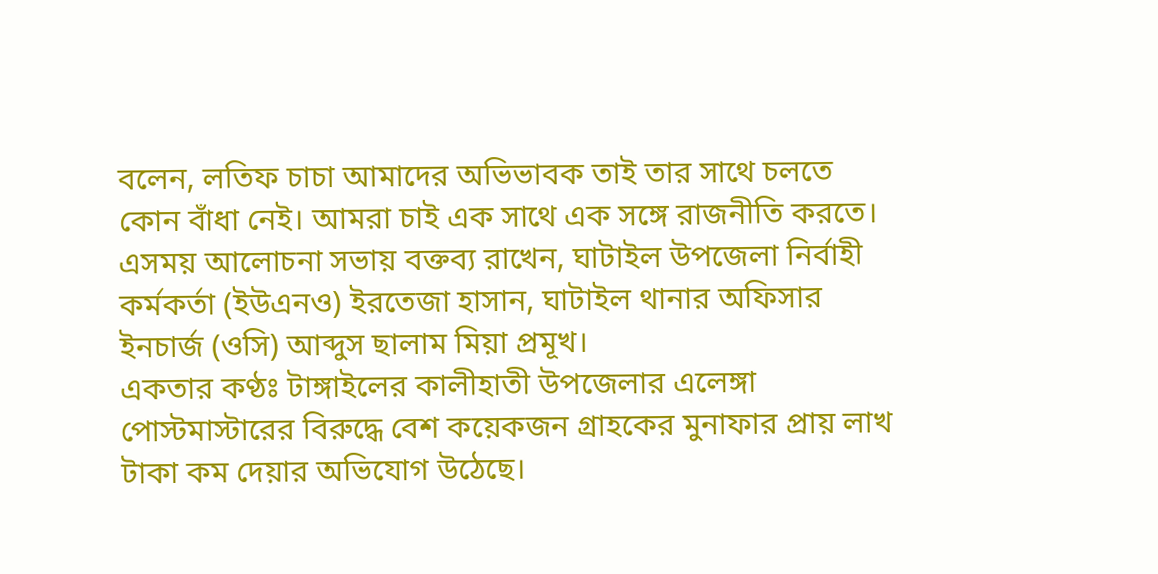বলেন, লতিফ চাচা আমাদের অভিভাবক তাই তার সাথে চলতে কোন বাঁধা নেই। আমরা চাই এক সাথে এক সঙ্গে রাজনীতি করতে।
এসময় আলোচনা সভায় বক্তব্য রাখেন, ঘাটাইল উপজেলা নির্বাহী কর্মকর্তা (ইউএনও) ইরতেজা হাসান, ঘাটাইল থানার অফিসার ইনচার্জ (ওসি) আব্দুস ছালাম মিয়া প্রমূখ।
একতার কণ্ঠঃ টাঙ্গাইলের কালীহাতী উপজেলার এলেঙ্গা পোস্টমাস্টারের বিরুদ্ধে বেশ কয়েকজন গ্রাহকের মুনাফার প্রায় লাখ টাকা কম দেয়ার অভিযোগ উঠেছে।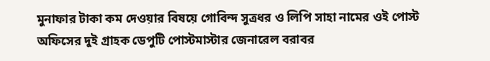মুনাফার টাকা কম দেওয়ার বিষয়ে গোবিন্দ সুত্রধর ও লিপি সাহা নামের ওই পোস্ট অফিসের দুই গ্রাহক ডেপুটি পোস্টমাস্টার জেনারেল বরাবর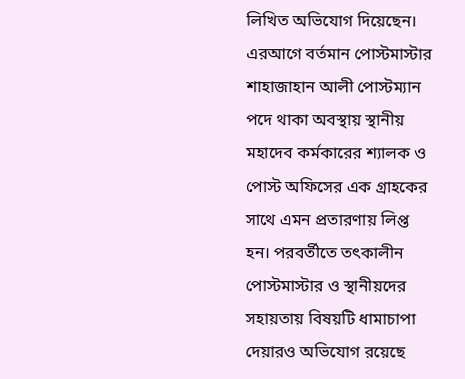লিখিত অভিযোগ দিয়েছেন।
এরআগে বর্তমান পোস্টমাস্টার শাহাজাহান আলী পোস্টম্যান পদে থাকা অবস্থায় স্থানীয় মহাদেব কর্মকারের শ্যালক ও পোস্ট অফিসের এক গ্রাহকের সাথে এমন প্রতারণায় লিপ্ত হন। পরবর্তীতে তৎকালীন পোস্টমাস্টার ও স্থানীয়দের সহায়তায় বিষয়টি ধামাচাপা দেয়ারও অভিযোগ রয়েছে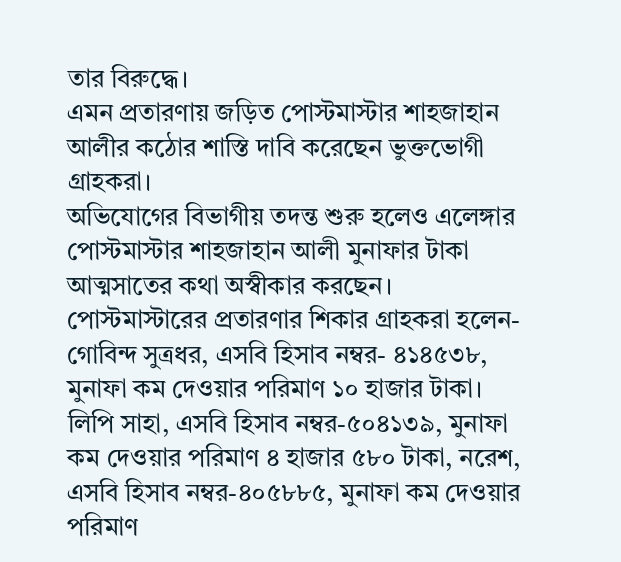তার বিরুদ্ধে।
এমন প্রতারণায় জড়িত পোস্টমাস্টার শাহজাহান আলীর কঠোর শাস্তি দাবি করেছেন ভুক্তভোগী গ্রাহকরা।
অভিযোগের বিভাগীয় তদন্ত শুরু হলেও এলেঙ্গার পোস্টমাস্টার শাহজাহান আলী মুনাফার টাকা আত্মসাতের কথা অস্বীকার করছেন।
পোস্টমাস্টারের প্রতারণার শিকার গ্রাহকরা হলেন-গোবিন্দ সুত্রধর, এসবি হিসাব নম্বর- ৪১৪৫৩৮, মুনাফা কম দেওয়ার পরিমাণ ১০ হাজার টাকা। লিপি সাহা, এসবি হিসাব নম্বর-৫০৪১৩৯, মুনাফা কম দেওয়ার পরিমাণ ৪ হাজার ৫৮০ টাকা, নরেশ, এসবি হিসাব নম্বর-৪০৫৮৮৫, মুনাফা কম দেওয়ার পরিমাণ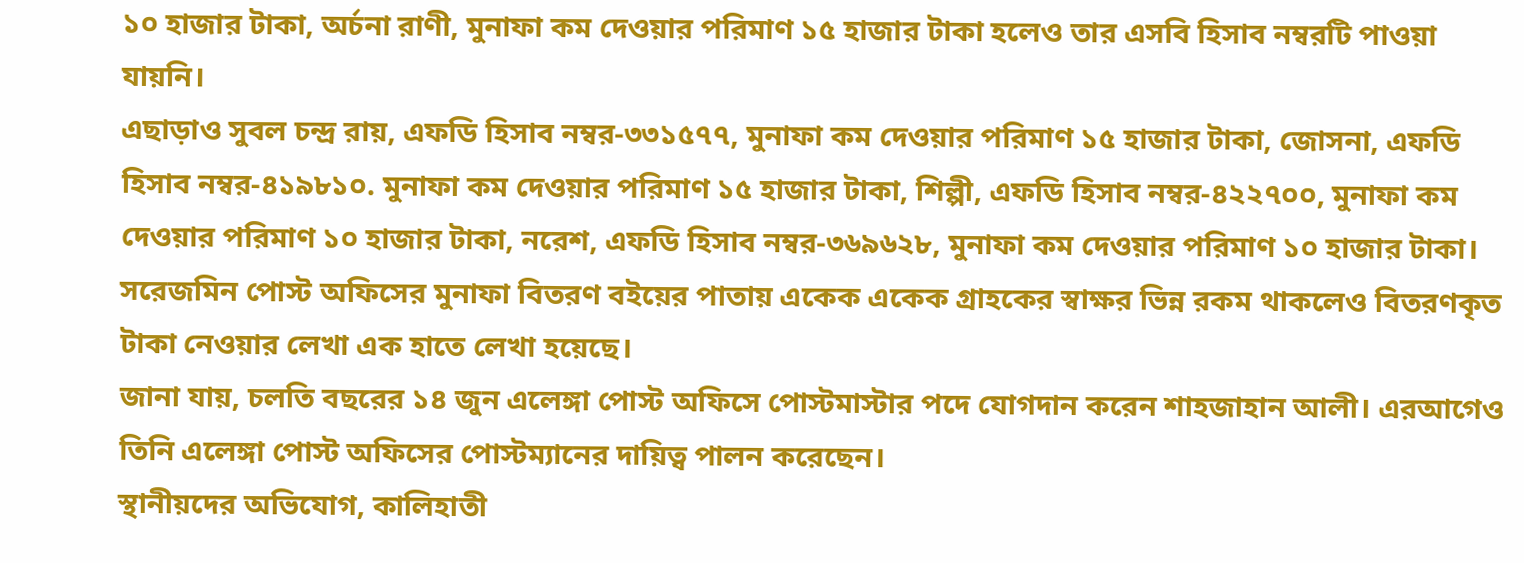১০ হাজার টাকা, অর্চনা রাণী, মুনাফা কম দেওয়ার পরিমাণ ১৫ হাজার টাকা হলেও তার এসবি হিসাব নম্বরটি পাওয়া যায়নি।
এছাড়াও সুবল চন্দ্র রায়, এফডি হিসাব নম্বর-৩৩১৫৭৭, মুনাফা কম দেওয়ার পরিমাণ ১৫ হাজার টাকা, জোসনা, এফডি হিসাব নম্বর-৪১৯৮১০. মুনাফা কম দেওয়ার পরিমাণ ১৫ হাজার টাকা, শিল্পী, এফডি হিসাব নম্বর-৪২২৭০০, মুনাফা কম দেওয়ার পরিমাণ ১০ হাজার টাকা, নরেশ, এফডি হিসাব নম্বর-৩৬৯৬২৮, মুনাফা কম দেওয়ার পরিমাণ ১০ হাজার টাকা।
সরেজমিন পোস্ট অফিসের মুনাফা বিতরণ বইয়ের পাতায় একেক একেক গ্রাহকের স্বাক্ষর ভিন্ন রকম থাকলেও বিতরণকৃত টাকা নেওয়ার লেখা এক হাতে লেখা হয়েছে।
জানা যায়, চলতি বছরের ১৪ জুন এলেঙ্গা পোস্ট অফিসে পোস্টমাস্টার পদে যোগদান করেন শাহজাহান আলী। এরআগেও তিনি এলেঙ্গা পোস্ট অফিসের পোস্টম্যানের দায়িত্ব পালন করেছেন।
স্থানীয়দের অভিযোগ, কালিহাতী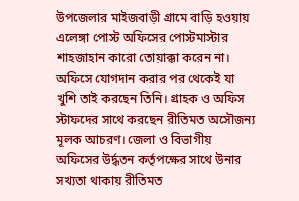উপজেলার মাইজবাড়ী গ্রামে বাড়ি হওয়ায় এলেঙ্গা পোস্ট অফিসের পোস্টমাস্টার শাহজাহান কারো তোয়াক্কা করেন না। অফিসে যোগদান করার পর থেকেই যা খুশি তাই করছেন তিনি। গ্রাহক ও অফিস স্টাফদের সাথে করছেন রীতিমত অসৌজন্য মূলক আচরণ। জেলা ও বিভাগীয় অফিসের উর্দ্ধতন কর্তৃপক্ষের সাথে উনার সখ্যতা থাকায় রীতিমত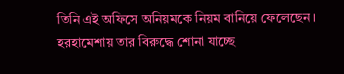তিনি এই অফিসে অনিয়মকে নিয়ম বানিয়ে ফেলেছেন। হরহামেশায় তার বিরুদ্ধে শোনা যাচ্ছে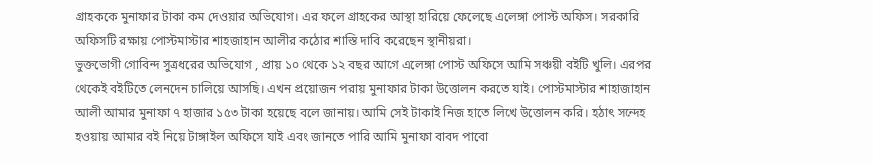গ্রাহককে মুনাফার টাকা কম দেওয়ার অভিযোগ। এর ফলে গ্রাহকের আস্থা হারিয়ে ফেলেছে এলেঙ্গা পোস্ট অফিস। সরকারি অফিসটি রক্ষায় পোস্টমাস্টার শাহজাহান আলীর কঠোর শাস্তি দাবি করেছেন স্থানীয়রা।
ভুক্তভোগী গোবিন্দ সুত্রধরের অভিযোগ , প্রায় ১০ থেকে ১২ বছর আগে এলেঙ্গা পোস্ট অফিসে আমি সঞ্চয়ী বইটি খুলি। এরপর থেকেই বইটিতে লেনদেন চালিয়ে আসছি। এখন প্রয়োজন পরায় মুনাফার টাকা উত্তোলন করতে যাই। পোস্টমাস্টার শাহাজাহান আলী আমার মুনাফা ৭ হাজার ১৫৩ টাকা হয়েছে বলে জানায়। আমি সেই টাকাই নিজ হাতে লিখে উত্তোলন করি। হঠাৎ সন্দেহ হওয়ায় আমার বই নিয়ে টাঙ্গাইল অফিসে যাই এবং জানতে পারি আমি মুনাফা বাবদ পাবো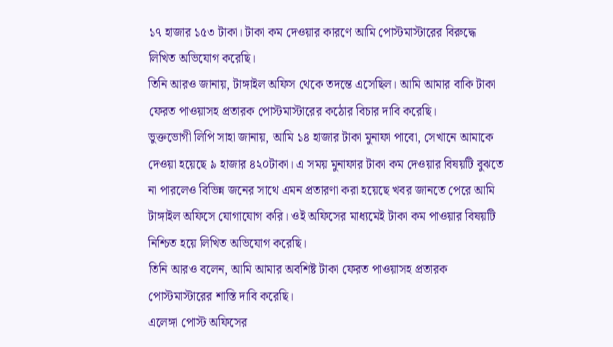১৭ হাজার ১৫৩ টাকা। টাকা কম দেওয়ার কারণে আমি পোস্টমাস্টারের বিরুদ্ধে লিখিত অভিযোগ করেছি।
তিনি আরও জানায়, টাঙ্গাইল অফিস থেকে তদন্তে এসেছিল। আমি আমার বাকি টাকা ফেরত পাওয়াসহ প্রতারক পোস্টমাস্টারের কঠোর বিচার দাবি করেছি।
ভুক্তভোগী লিপি সাহা জানায়, আমি ১৪ হাজার টাকা মুনাফা পাবো, সেখানে আমাকে দেওয়া হয়েছে ৯ হাজার ৪২০টাকা। এ সময় মুনাফার টাকা কম দেওয়ার বিষয়টি বুঝতে না পারলেও বিভিন্ন জনের সাথে এমন প্রতারণা করা হয়েছে খবর জানতে পেরে আমি টাঙ্গাইল অফিসে যোগাযোগ করি। ওই অফিসের মাধ্যমেই টাকা কম পাওয়ার বিষয়টি নিশ্চিত হয়ে লিখিত অভিযোগ করেছি।
তিনি আরও বলেন, আমি আমার অবশিষ্ট টাকা ফেরত পাওয়াসহ প্রতারক পোস্টমাস্টারের শাস্তি দাবি করেছি।
এলেঙ্গা পোস্ট অফিসের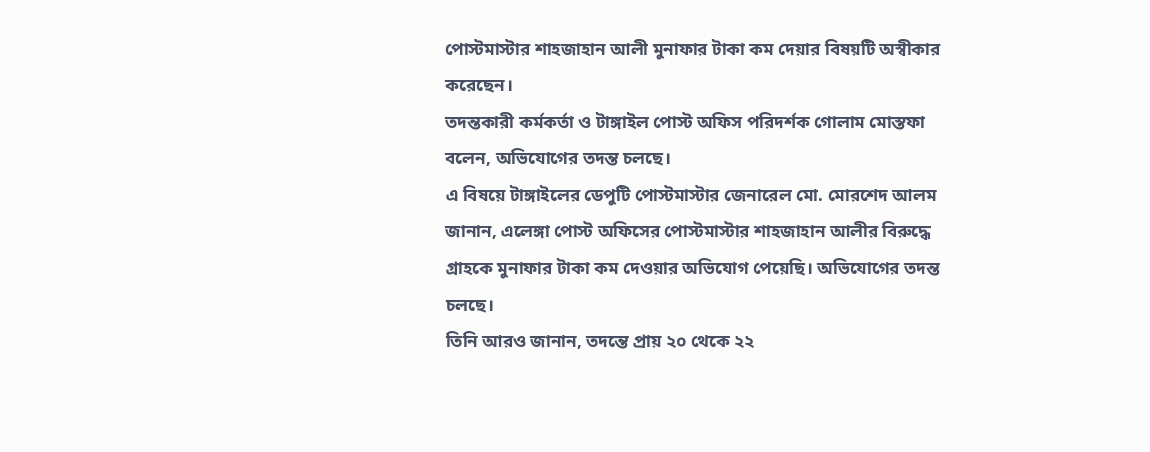পোস্টমাস্টার শাহজাহান আলী মুনাফার টাকা কম দেয়ার বিষয়টি অস্বীকার করেছেন।
তদন্তকারী কর্মকর্তা ও টাঙ্গাইল পোস্ট অফিস পরিদর্শক গোলাম মোস্তফা বলেন, অভিযোগের তদন্ত চলছে।
এ বিষয়ে টাঙ্গাইলের ডেপুটি পোস্টমাস্টার জেনারেল মো. মোরশেদ আলম জানান, এলেঙ্গা পোস্ট অফিসের পোস্টমাস্টার শাহজাহান আলীর বিরুদ্ধে গ্রাহকে মুনাফার টাকা কম দেওয়ার অভিযোগ পেয়েছি। অভিযোগের তদন্ত চলছে।
তিনি আরও জানান, তদন্তে প্রায় ২০ থেকে ২২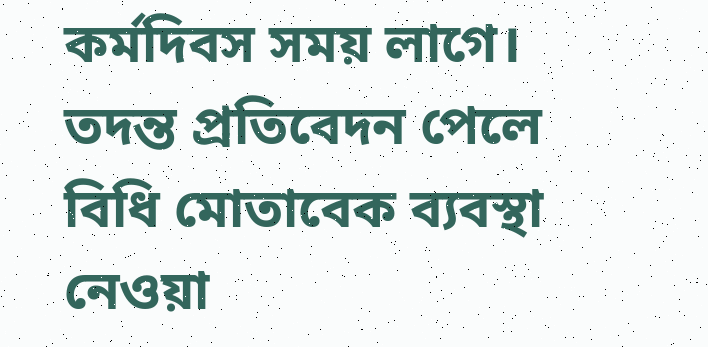কর্মদিবস সময় লাগে। তদন্ত প্রতিবেদন পেলে বিধি মোতাবেক ব্যবস্থা নেওয়া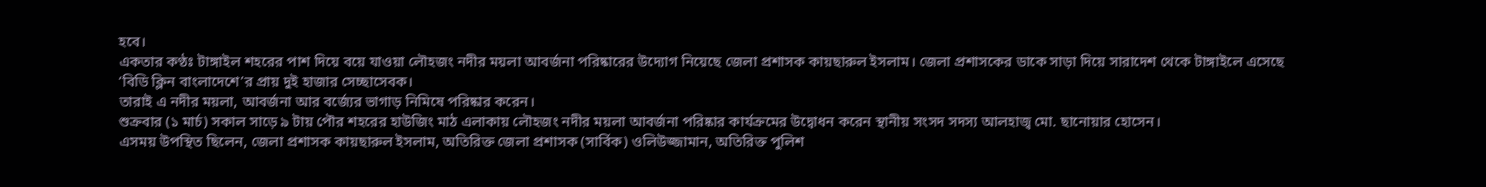হবে।
একতার কণ্ঠঃ টাঙ্গাইল শহরের পাশ দিয়ে বয়ে যাওয়া লৌহজং নদীর ময়লা আবর্জনা পরিষ্কারের উদ্যোগ নিয়েছে জেলা প্রশাসক কায়ছারুল ইসলাম। জেলা প্রশাসকের ডাকে সাড়া দিয়ে সারাদেশ থেকে টাঙ্গাইলে এসেছে ‘বিডি ক্লিন বাংলাদেশে’র প্রায় দুই হাজার সেচ্ছাসেবক।
তারাই এ নদীর ময়লা, আবর্জনা আর বর্জ্যের ভাগাড় নিমিষে পরিষ্কার করেন।
শুক্রবার (১ মার্চ) সকাল সাড়ে ৯ টায় পৌর শহরের হাউজিং মাঠ এলাকায় লৌহজং নদীর ময়লা আবর্জনা পরিষ্কার কার্যক্রমের উদ্বোধন করেন স্থানীয় সংসদ সদস্য আলহাজ্ব মো. ছানোয়ার হোসেন।
এসময় উপস্থিত ছিলেন, জেলা প্রশাসক কায়ছারুল ইসলাম, অতিরিক্ত জেলা প্রশাসক (সার্বিক) ওলিউজ্জামান, অতিরিক্ত পুলিশ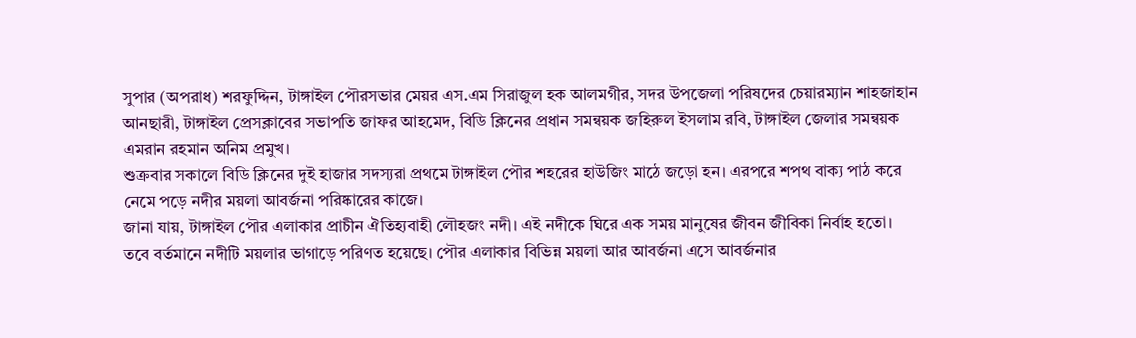সুপার (অপরাধ) শরফুদ্দিন, টাঙ্গাইল পৌরসভার মেয়র এস.এম সিরাজুল হক আলমগীর, সদর উপজেলা পরিষদের চেয়ারম্যান শাহজাহান আনছারী, টাঙ্গাইল প্রেসক্লাবের সভাপতি জাফর আহমেদ, বিডি ক্লিনের প্রধান সমন্বয়ক জহিরুল ইসলাম রবি, টাঙ্গাইল জেলার সমন্বয়ক এমরান রহমান অনিম প্রমুখ।
শুক্রবার সকালে বিডি ক্লিনের দুই হাজার সদস্যরা প্রথমে টাঙ্গাইল পৌর শহরের হাউজিং মাঠে জড়ো হন। এরপরে শপথ বাক্য পাঠ করে নেমে পড়ে নদীর ময়লা আবর্জনা পরিষ্কারের কাজে।
জানা যায়, টাঙ্গাইল পৌর এলাকার প্রাচীন ঐতিহ্যবাহী লৌহজং নদী। এই নদীকে ঘিরে এক সময় মানুষের জীবন জীবিকা নির্বাহ হতো। তবে বর্তমানে নদীটি ময়লার ভাগাড়ে পরিণত হয়েছে। পৌর এলাকার বিভিন্ন ময়লা আর আবর্জনা এসে আবর্জনার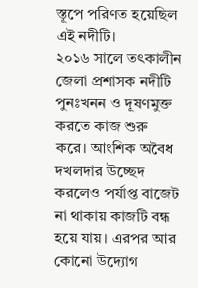স্তূপে পরিণত হয়েছিল এই নদীটি।
২০১৬ সালে তৎকালীন জেলা প্রশাসক নদীটি পুনঃখনন ও দূষণমুক্ত করতে কাজ শুরু করে। আংশিক অবৈধ দখলদার উচ্ছেদ করলেও পর্যাপ্ত বাজেট না থাকায় কাজটি বন্ধ হয়ে যায়। এরপর আর কোনো উদ্যোগ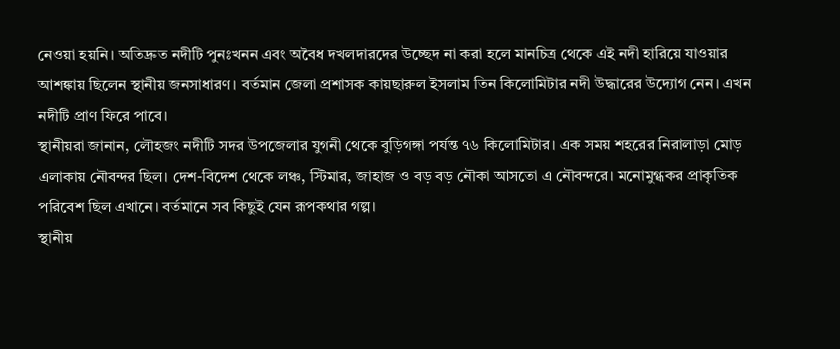নেওয়া হয়নি। অতিদ্রুত নদীটি পুনঃখনন এবং অবৈধ দখলদারদের উচ্ছেদ না করা হলে মানচিত্র থেকে এই নদী হারিয়ে যাওয়ার আশঙ্কায় ছিলেন স্থানীয় জনসাধারণ। বর্তমান জেলা প্রশাসক কায়ছারুল ইসলাম তিন কিলোমিটার নদী উদ্ধারের উদ্যোগ নেন। এখন নদীটি প্রাণ ফিরে পাবে।
স্থানীয়রা জানান, লৌহজং নদীটি সদর উপজেলার যুগনী থেকে বুড়িগঙ্গা পর্যন্ত ৭৬ কিলোমিটার। এক সময় শহরের নিরালাড়া মোড় এলাকায় নৌবন্দর ছিল। দেশ-বিদেশ থেকে লঞ্চ, স্টিমার, জাহাজ ও বড় বড় নৌকা আসতো এ নৌবন্দরে। মনোমুগ্ধকর প্রাকৃতিক পরিবেশ ছিল এখানে। বর্তমানে সব কিছুই যেন রূপকথার গল্প।
স্থানীয়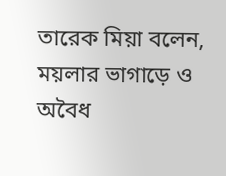তারেক মিয়া বলেন, ময়লার ভাগাড়ে ও অবৈধ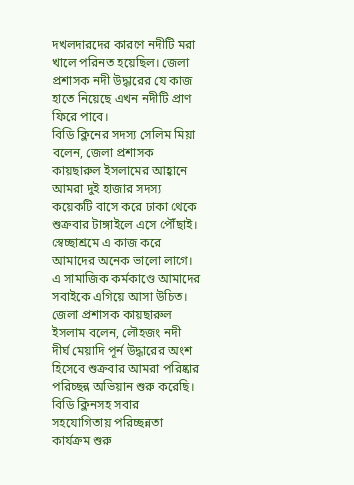দখলদারদের কারণে নদীটি মরা খালে পরিনত হয়েছিল। জেলা প্রশাসক নদী উদ্ধারের যে কাজ হাতে নিয়েছে এখন নদীটি প্রাণ ফিরে পাবে।
বিডি ক্লিনের সদস্য সেলিম মিয়া বলেন, জেলা প্রশাসক কায়ছারুল ইসলামের আহ্বানে আমরা দুই হাজার সদস্য কয়েকটি বাসে করে ঢাকা থেকে শুক্রবার টাঙ্গাইলে এসে পৌঁছাই। স্বেচ্ছাশ্রমে এ কাজ করে আমাদের অনেক ভালো লাগে। এ সামাজিক কর্মকাণ্ডে আমাদের সবাইকে এগিয়ে আসা উচিত।
জেলা প্রশাসক কায়ছারুল ইসলাম বলেন, লৌহজং নদী দীর্ঘ মেয়াদি পূর্ন উদ্ধারের অংশ হিসেবে শুক্রবার আমরা পরিষ্কার পরিচ্ছন্ন অভিয়ান শুরু করেছি। বিডি ক্লিনসহ সবার সহযোগিতায় পরিচ্ছন্নতা কার্যক্রম শুরু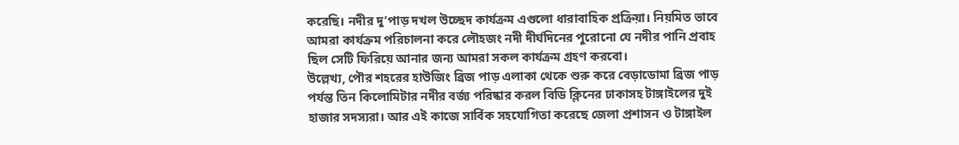করেছি। নদীর দু’পাড় দখল উচ্ছেদ কার্যক্রম এগুলো ধারাবাহিক প্রক্রিয়া। নিয়মিত ভাবে আমরা কার্যক্রম পরিচালনা করে লৌহজং নদী দীর্ঘদিনের পুরোনো যে নদীর পানি প্রবাহ ছিল সেটি ফিরিয়ে আনার জন্য আমরা সকল কার্যক্রম গ্রহণ করবো।
উল্লেখ্য, পৌর শহরের হাউজিং ব্রিজ পাড় এলাকা থেকে শুরু করে বেড়াডোমা ব্রিজ পাড় পর্যন্ত তিন কিলোমিটার নদীর বর্জ্য পরিষ্কার করল বিডি ক্লিনের ঢাকাসহ টাঙ্গাইলের দুই হাজার সদস্যরা। আর এই কাজে সার্বিক সহযোগিতা করেছে জেলা প্রশাসন ও টাঙ্গাইল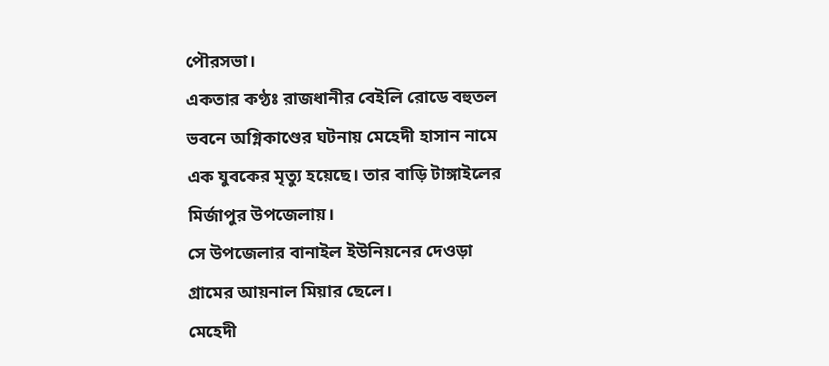পৌরসভা।
একতার কণ্ঠঃ রাজধানীর বেইলি রোডে বহুতল ভবনে অগ্নিকাণ্ডের ঘটনায় মেহেদী হাসান নামে এক যুবকের মৃত্যু হয়েছে। তার বাড়ি টাঙ্গাইলের মির্জাপুর উপজেলায়।
সে উপজেলার বানাইল ইউনিয়নের দেওড়া গ্রামের আয়নাল মিয়ার ছেলে।
মেহেদী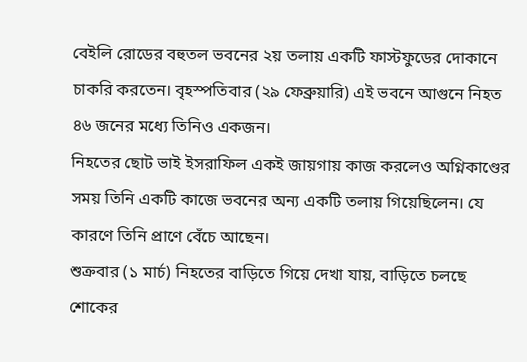বেইলি রোডের বহুতল ভবনের ২য় তলায় একটি ফাস্টফুডের দোকানে চাকরি করতেন। বৃহস্পতিবার (২৯ ফেব্রুয়ারি) এই ভবনে আগুনে নিহত ৪৬ জনের মধ্যে তিনিও একজন।
নিহতের ছোট ভাই ইসরাফিল একই জায়গায় কাজ করলেও অগ্নিকাণ্ডের সময় তিনি একটি কাজে ভবনের অন্য একটি তলায় গিয়েছিলেন। যে কারণে তিনি প্রাণে বেঁচে আছেন।
শুক্রবার (১ মার্চ) নিহতের বাড়িতে গিয়ে দেখা যায়, বাড়িতে চলছে শোকের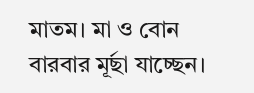মাতম। মা ও বোন বারবার মূর্ছা যাচ্ছেন।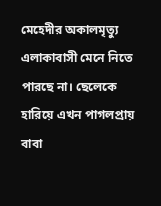মেহেদীর অকালমৃত্যু এলাকাবাসী মেনে নিতে পারছে না। ছেলেকে হারিয়ে এখন পাগলপ্রায় বাবা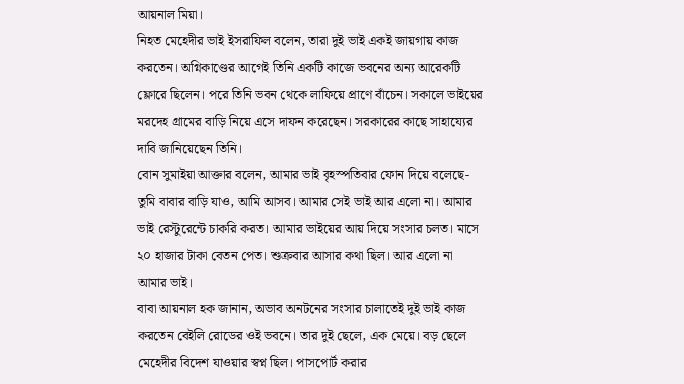আয়নাল মিয়া।
নিহত মেহেদীর ভাই ইসরাফিল বলেন, তারা দুই ভাই একই জায়গায় কাজ করতেন। অগ্নিকাণ্ডের আগেই তিনি একটি কাজে ভবনের অন্য আরেকটি ফ্লোরে ছিলেন। পরে তিনি ভবন থেকে লাফিয়ে প্রাণে বাঁচেন। সকালে ভাইয়ের মরদেহ গ্রামের বাড়ি নিয়ে এসে দাফন করেছেন। সরকারের কাছে সাহায্যের দাবি জানিয়েছেন তিনি।
বোন সুমাইয়া আক্তার বলেন, আমার ভাই বৃহস্পতিবার ফোন দিয়ে বলেছে- তুমি বাবার বাড়ি যাও, আমি আসব। আমার সেই ভাই আর এলো না। আমার ভাই রেস্টুরেন্টে চাকরি করত। আমার ভাইয়ের আয় দিয়ে সংসার চলত। মাসে ২০ হাজার টাকা বেতন পেত। শুক্রবার আসার কথা ছিল। আর এলো না আমার ভাই।
বাবা আয়নাল হক জানান, অভাব অনটনের সংসার চালাতেই দুই ভাই কাজ করতেন বেইলি রোডের ওই ভবনে। তার দুই ছেলে, এক মেয়ে। বড় ছেলে মেহেদীর বিদেশ যাওয়ার স্বপ্ন ছিল। পাসপোর্ট করার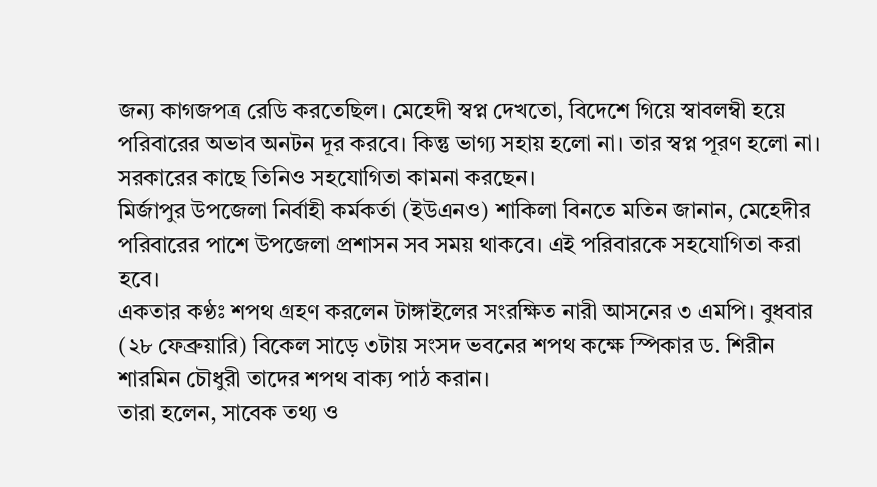জন্য কাগজপত্র রেডি করতেছিল। মেহেদী স্বপ্ন দেখতো, বিদেশে গিয়ে স্বাবলম্বী হয়ে পরিবারের অভাব অনটন দূর করবে। কিন্তু ভাগ্য সহায় হলো না। তার স্বপ্ন পূরণ হলো না। সরকারের কাছে তিনিও সহযোগিতা কামনা করছেন।
মির্জাপুর উপজেলা নির্বাহী কর্মকর্তা (ইউএনও) শাকিলা বিনতে মতিন জানান, মেহেদীর পরিবারের পাশে উপজেলা প্রশাসন সব সময় থাকবে। এই পরিবারকে সহযোগিতা করা হবে।
একতার কণ্ঠঃ শপথ গ্রহণ করলেন টাঙ্গাইলের সংরক্ষিত নারী আসনের ৩ এমপি। বুধবার (২৮ ফেব্রুয়ারি) বিকেল সাড়ে ৩টায় সংসদ ভবনের শপথ কক্ষে স্পিকার ড. শিরীন শারমিন চৌধুরী তাদের শপথ বাক্য পাঠ করান।
তারা হলেন, সাবেক তথ্য ও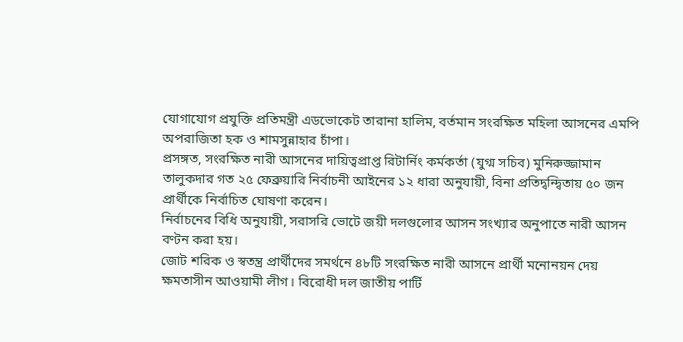যোগাযোগ প্রযুক্তি প্রতিমন্ত্রী এডভোকেট তারানা হালিম, বর্তমান সংরক্ষিত মহিলা আসনের এমপি অপরাজিতা হক ও শামসুন্নাহার চাঁপা।
প্রসঙ্গত, সংরক্ষিত নারী আসনের দায়িত্বপ্রাপ্ত রিটার্নিং কর্মকর্তা (যুগ্ম সচিব) মুনিরুজ্জামান তালুকদার গত ২৫ ফেব্রুয়ারি নির্বাচনী আইনের ১২ ধারা অনুযায়ী, বিনা প্রতিদ্বন্দ্বিতায় ৫০ জন প্রার্থীকে নির্বাচিত ঘোষণা করেন।
নির্বাচনের বিধি অনুযায়ী, সরাসরি ভোটে জয়ী দলগুলোর আসন সংখ্যার অনুপাতে নারী আসন বণ্টন করা হয়।
জোট শরিক ও স্বতন্ত্র প্রার্থীদের সমর্থনে ৪৮টি সংরক্ষিত নারী আসনে প্রার্থী মনোনয়ন দেয় ক্ষমতাসীন আওয়ামী লীগ। বিরোধী দল জাতীয় পার্টি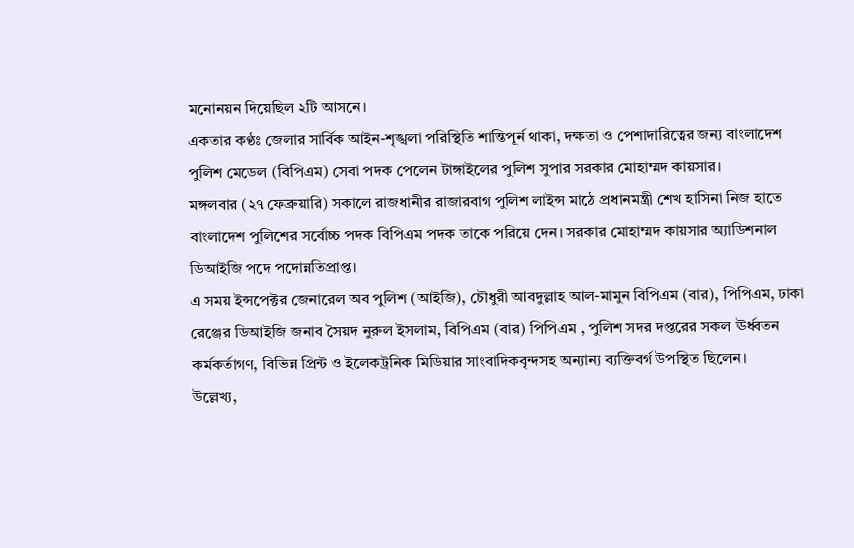মনোনয়ন দিয়েছিল ২টি আসনে।
একতার কণ্ঠঃ জেলার সার্বিক আইন-শৃঙ্খলা পরিস্থিতি শান্তিপূর্ন থাকা, দক্ষতা ও পেশাদারিত্বের জন্য বাংলাদেশ পুলিশ মেডেল (বিপিএম) সেবা পদক পেলেন টাঙ্গাইলের পুলিশ সুপার সরকার মোহাম্মদ কায়সার।
মঙ্গলবার (২৭ ফেব্রুয়ারি) সকালে রাজধানীর রাজারবাগ পুলিশ লাইন্স মাঠে প্রধানমন্ত্রী শেখ হাসিনা নিজ হাতে বাংলাদেশ পুলিশের সর্বোচ্চ পদক বিপিএম পদক তাকে পরিয়ে দেন। সরকার মোহাম্মদ কায়সার অ্যাডিশনাল ডিআইজি পদে পদোন্নতিপ্রাপ্ত।
এ সময় ইন্সপেক্টর জেনারেল অব পুলিশ (আইজি), চৌধুরী আবদুল্লাহ আল-মামুন বিপিএম (বার), পিপিএম, ঢাকা রেঞ্জের ডিআইজি জনাব সৈয়দ নুরুল ইসলাম, বিপিএম (বার) পিপিএম , পুলিশ সদর দপ্তরের সকল ঊর্ধ্বতন কর্মকর্তাগণ, বিভিন্ন প্রিন্ট ও ইলেকট্রনিক মিডিয়ার সাংবাদিকবৃন্দসহ অন্যান্য ব্যক্তিবর্গ উপস্থিত ছিলেন।
উল্লেখ্য,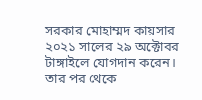সরকার মোহাম্মদ কায়সার ২০২১ সালের ২৯ অক্টোবর টাঙ্গাইলে যোগদান করেন। তার পর থেকে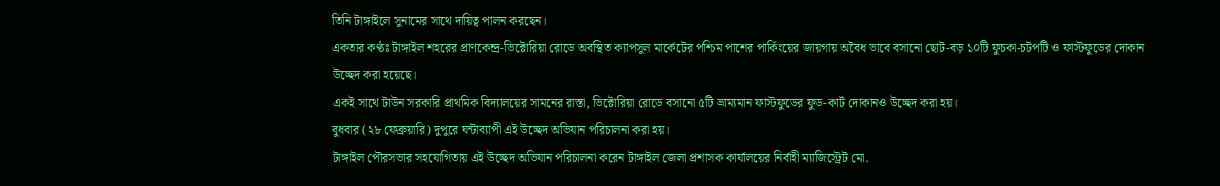তিনি টাঙ্গাইলে সুনামের সাথে দায়িত্ব পালন করছেন।
একতার কণ্ঠঃ টাঙ্গাইল শহরের প্রাণকেন্দ্র-ভিক্টোরিয়া রোডে অবস্থিত ক্যাপসুল মার্কেটের পশ্চিম পাশের পার্কিংয়ের জায়গায় অবৈধ ভাবে বসানো ছোট-বড় ১০টি ফুচকা-চটপটি ও ফাস্টফুডের দোকান উচ্ছেদ করা হয়েছে।
একই সাথে টাউন সরকারি প্রাথমিক বিদ্যালয়ের সামনের রাস্তা, ভিক্টোরিয়া রোডে বসানো ৫টি ভ্রাম্যমান ফাস্টফুডের ফুড-কার্ট দোকানও উচ্ছেদ করা হয়।
বুধবার (২৮ ফেব্রুয়ারি) দুপুরে ঘন্টাব্যাপী এই উচ্ছেদ অভিযান পরিচালনা করা হয়।
টাঙ্গাইল পৌরসভার সহযোগিতায় এই উচ্ছেদ অভিযান পরিচালনা করেন টাঙ্গাইল জেলা প্রশাসক কার্যালয়ের নির্বাহী ম্যাজিস্ট্রেট মো.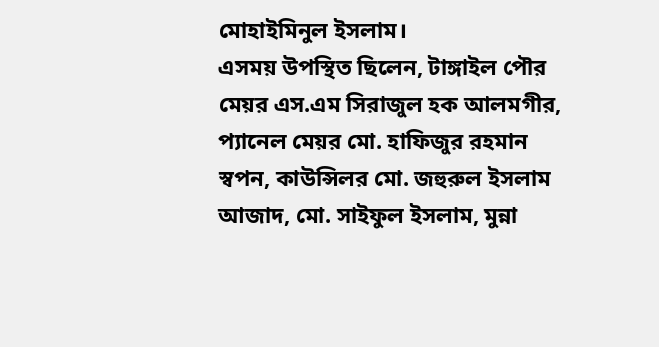মোহাইমিনুল ইসলাম।
এসময় উপস্থিত ছিলেন, টাঙ্গাইল পৌর মেয়র এস.এম সিরাজুল হক আলমগীর, প্যানেল মেয়র মো. হাফিজুর রহমান স্বপন, কাউন্সিলর মো. জহুরুল ইসলাম আজাদ, মো. সাইফুল ইসলাম, মুন্না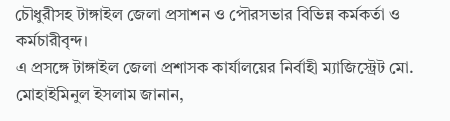চৌধুরীসহ টাঙ্গাইল জেলা প্রসাশন ও পৌরসভার বিভিন্ন কর্মকর্তা ও কর্মচারীবৃন্দ।
এ প্রসঙ্গে টাঙ্গাইল জেলা প্রশাসক কার্যালয়ের নির্বাহী ম্যাজিস্ট্রেট মো. মোহাইমিনুল ইসলাম জানান,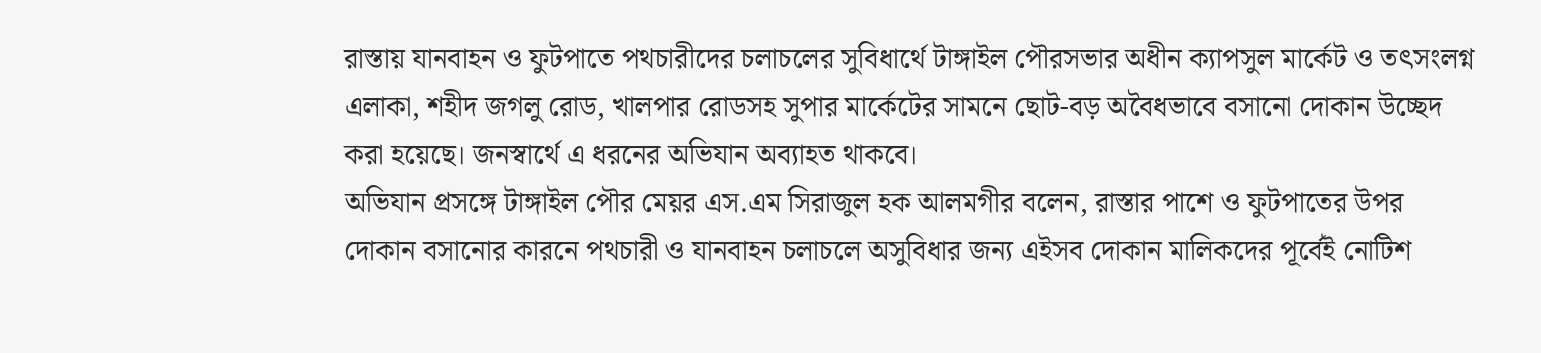রাস্তায় যানবাহন ও ফুটপাতে পথচারীদের চলাচলের সুবিধার্থে টাঙ্গাইল পৌরসভার অধীন ক্যাপসুল মার্কেট ও তৎসংলগ্ন এলাকা, শহীদ জগলু রোড, খালপার রোডসহ সুপার মার্কেটের সামনে ছোট-বড় অবৈধভাবে বসানো দোকান উচ্ছেদ করা হয়েছে। জনস্বার্থে এ ধরনের অভিযান অব্যাহত থাকবে।
অভিযান প্রসঙ্গে টাঙ্গাইল পৌর মেয়র এস.এম সিরাজুল হক আলমগীর বলেন, রাস্তার পাশে ও ফুটপাতের উপর দোকান বসানোর কারনে পথচারী ও যানবাহন চলাচলে অসুবিধার জন্য এইসব দোকান মালিকদের পূর্বেই নোটিশ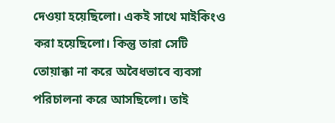দেওয়া হয়েছিলো। একই সাথে মাইকিংও করা হয়েছিলো। কিন্তু তারা সেটি তোয়াক্কা না করে অবৈধভাবে ব্যবসা পরিচালনা করে আসছিলো। তাই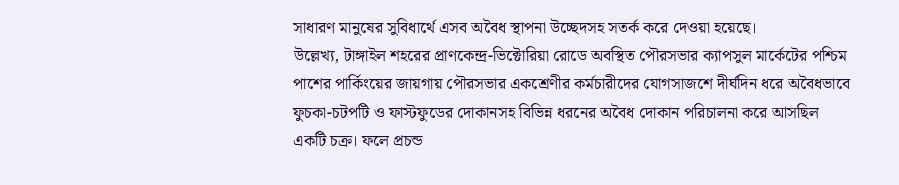সাধারণ মানুষের সুবিধার্থে এসব অবৈধ স্থাপনা উচ্ছেদসহ সতর্ক করে দেওয়া হয়েছে।
উল্লেখ্য, টাঙ্গাইল শহরের প্রাণকেন্দ্র-ভিক্টোরিয়া রোডে অবস্থিত পৌরসভার ক্যাপসুল মার্কেটের পশ্চিম পাশের পার্কিংয়ের জায়গায় পৌরসভার একশ্রেণীর কর্মচারীদের যোগসাজশে দীর্ঘদিন ধরে অবৈধভাবে ফুচকা-চটপটি ও ফাস্টফুডের দোকানসহ বিভিন্ন ধরনের অবৈধ দোকান পরিচালনা করে আসছিল একটি চক্র। ফলে প্রচন্ড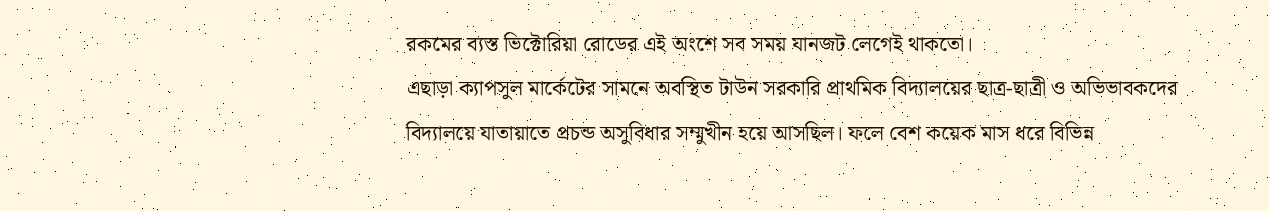রকমের ব্যস্ত ভিক্টোরিয়া রোডের এই অংশে সব সময় যানজট লেগেই থাকতো।
এছাড়া ক্যাপসুল মার্কেটের সামনে অবস্থিত টাউন সরকারি প্রাথমিক বিদ্যালয়ের ছাত্র-ছাত্রী ও অভিভাবকদের বিদ্যালয়ে যাতায়াতে প্রচন্ড অসুবিধার সম্মুখীন হয়ে আসছিল। ফলে বেশ কয়েক মাস ধরে বিভিন্ন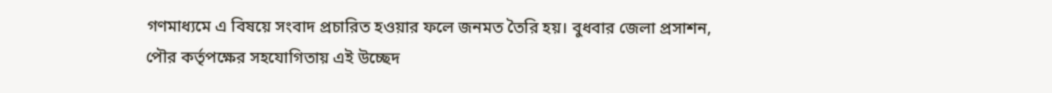গণমাধ্যমে এ বিষয়ে সংবাদ প্রচারিত হওয়ার ফলে জনমত তৈরি হয়। বুধবার জেলা প্রসাশন, পৌর কর্তৃপক্ষের সহযোগিতায় এই উচ্ছেদ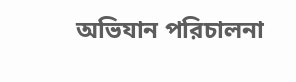অভিযান পরিচালনা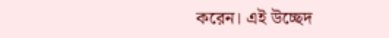করেন। এই উচ্ছেদ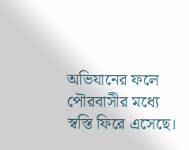অভিযানের ফলে পৌরবাসীর মধ্যে স্বস্তি ফিরে এসেছে।